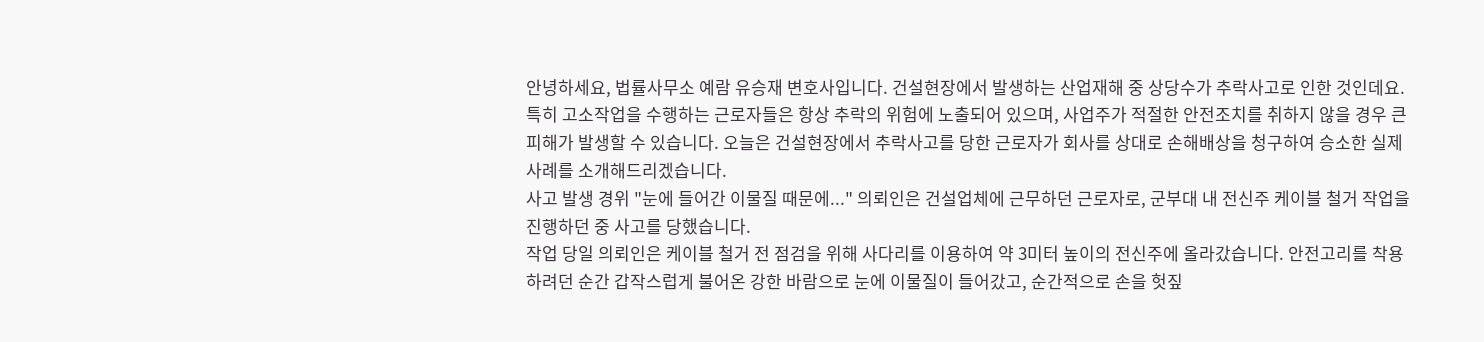안녕하세요, 법률사무소 예람 유승재 변호사입니다. 건설현장에서 발생하는 산업재해 중 상당수가 추락사고로 인한 것인데요.
특히 고소작업을 수행하는 근로자들은 항상 추락의 위험에 노출되어 있으며, 사업주가 적절한 안전조치를 취하지 않을 경우 큰 피해가 발생할 수 있습니다. 오늘은 건설현장에서 추락사고를 당한 근로자가 회사를 상대로 손해배상을 청구하여 승소한 실제 사례를 소개해드리겠습니다.
사고 발생 경위 "눈에 들어간 이물질 때문에..." 의뢰인은 건설업체에 근무하던 근로자로, 군부대 내 전신주 케이블 철거 작업을 진행하던 중 사고를 당했습니다.
작업 당일 의뢰인은 케이블 철거 전 점검을 위해 사다리를 이용하여 약 3미터 높이의 전신주에 올라갔습니다. 안전고리를 착용하려던 순간 갑작스럽게 불어온 강한 바람으로 눈에 이물질이 들어갔고, 순간적으로 손을 헛짚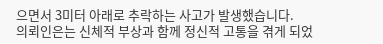으면서 3미터 아래로 추락하는 사고가 발생했습니다.
의뢰인은는 신체적 부상과 함께 정신적 고통을 겪게 되었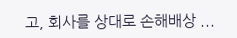고, 회사를 상대로 손해배상 ...